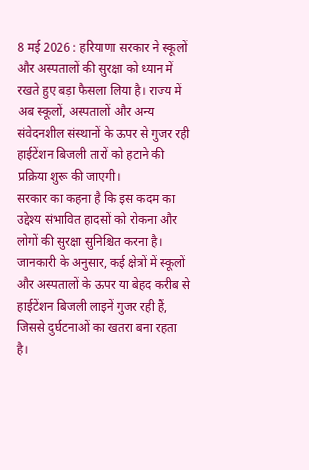8 मई 2026 : हरियाणा सरकार ने स्कूलों और अस्पतालों की सुरक्षा को ध्यान में रखते हुए बड़ा फैसला लिया है। राज्य में अब स्कूलों, अस्पतालों और अन्य संवेदनशील संस्थानों के ऊपर से गुजर रही हाईटेंशन बिजली तारों को हटाने की प्रक्रिया शुरू की जाएगी।
सरकार का कहना है कि इस कदम का उद्देश्य संभावित हादसों को रोकना और लोगों की सुरक्षा सुनिश्चित करना है।
जानकारी के अनुसार, कई क्षेत्रों में स्कूलों और अस्पतालों के ऊपर या बेहद करीब से हाईटेंशन बिजली लाइनें गुजर रही हैं, जिससे दुर्घटनाओं का खतरा बना रहता है।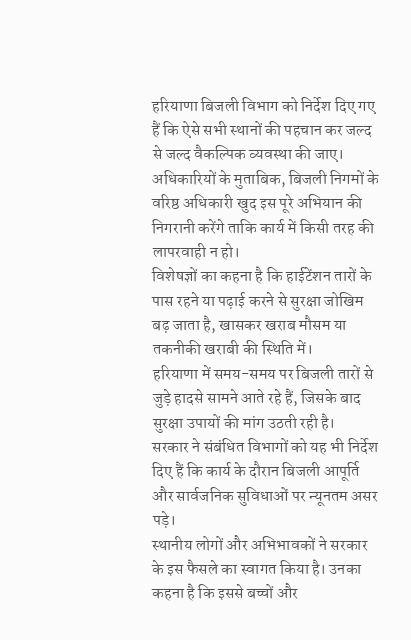हरियाणा बिजली विभाग को निर्देश दिए गए हैं कि ऐसे सभी स्थानों की पहचान कर जल्द से जल्द वैकल्पिक व्यवस्था की जाए।
अधिकारियों के मुताबिक, बिजली निगमों के वरिष्ठ अधिकारी खुद इस पूरे अभियान की निगरानी करेंगे ताकि कार्य में किसी तरह की लापरवाही न हो।
विशेषज्ञों का कहना है कि हाईटेंशन तारों के पास रहने या पढ़ाई करने से सुरक्षा जोखिम बढ़ जाता है, खासकर खराब मौसम या तकनीकी खराबी की स्थिति में।
हरियाणा में समय-समय पर बिजली तारों से जुड़े हादसे सामने आते रहे हैं, जिसके बाद सुरक्षा उपायों की मांग उठती रही है।
सरकार ने संबंधित विभागों को यह भी निर्देश दिए हैं कि कार्य के दौरान बिजली आपूर्ति और सार्वजनिक सुविधाओं पर न्यूनतम असर पड़े।
स्थानीय लोगों और अभिभावकों ने सरकार के इस फैसले का स्वागत किया है। उनका कहना है कि इससे बच्चों और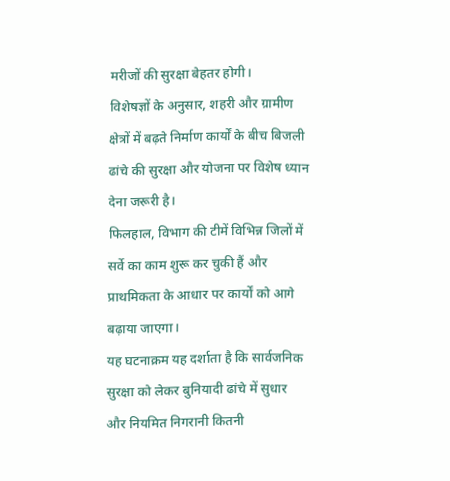मरीजों की सुरक्षा बेहतर होगी।
विशेषज्ञों के अनुसार, शहरी और ग्रामीण क्षेत्रों में बढ़ते निर्माण कार्यों के बीच बिजली ढांचे की सुरक्षा और योजना पर विशेष ध्यान देना जरूरी है।
फिलहाल, विभाग की टीमें विभिन्न जिलों में सर्वे का काम शुरू कर चुकी हैं और प्राथमिकता के आधार पर कार्यों को आगे बढ़ाया जाएगा।
यह घटनाक्रम यह दर्शाता है कि सार्वजनिक सुरक्षा को लेकर बुनियादी ढांचे में सुधार और नियमित निगरानी कितनी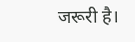जरूरी है।